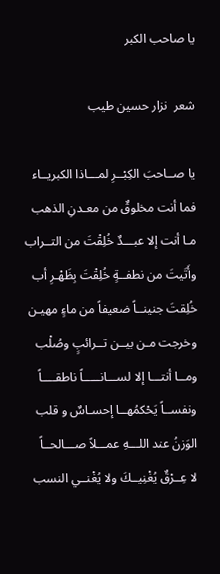يا صاحب الكبر

شعر  نزار حسين طيب

يا صــاحبَ الكِبْــرِ لمـــاذا الكبريــاء
فما أنت مخلوقٌ من معـدنِ الذهب
مـا أنت إلا عبـــدٌ خُلِقْتَ من التــراب
وأَتَيتَ من نطفــةٍ خُلِقْتَ بِظَهْـرِ أب
خُلِقتَ جنينــاً ضعيفاً من ماءٍ مهيـن
وخرجت مـن بيــن تــرائبٍ وصُلْب
ومــا أنتـــا إلا لســـانـــــاً ناطقــــاً
ونفســاً يَحْكمُهــا إحسـاسٌ و قلب
الوَزنُ عند اللـــهِ عمـــلاً صـــالحــاً
لا عِــرْقٌ يُغْنِيــكَ ولا يُغْنــي النسب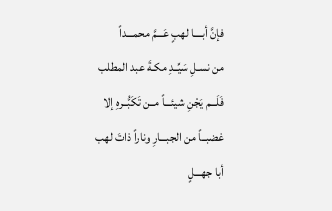فإنَّ أبــــا لهبٍ عَـــمَّ محمـــداً
من نسـلِ سَيِّــدِ مكـةَ عبد المطلب
فَلَـــم يَجْنِ شيئـــاً مــن تَكَبُّــرهِ إلا
غضبــاً من الجبـــارِ وناراً ذاتَ لهب
أبا جهـــلٍ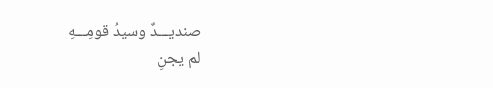صنديـــدٌ وسيدُ قومِـــهِ
لم يجنِ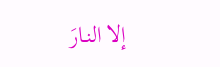إلا النـارَ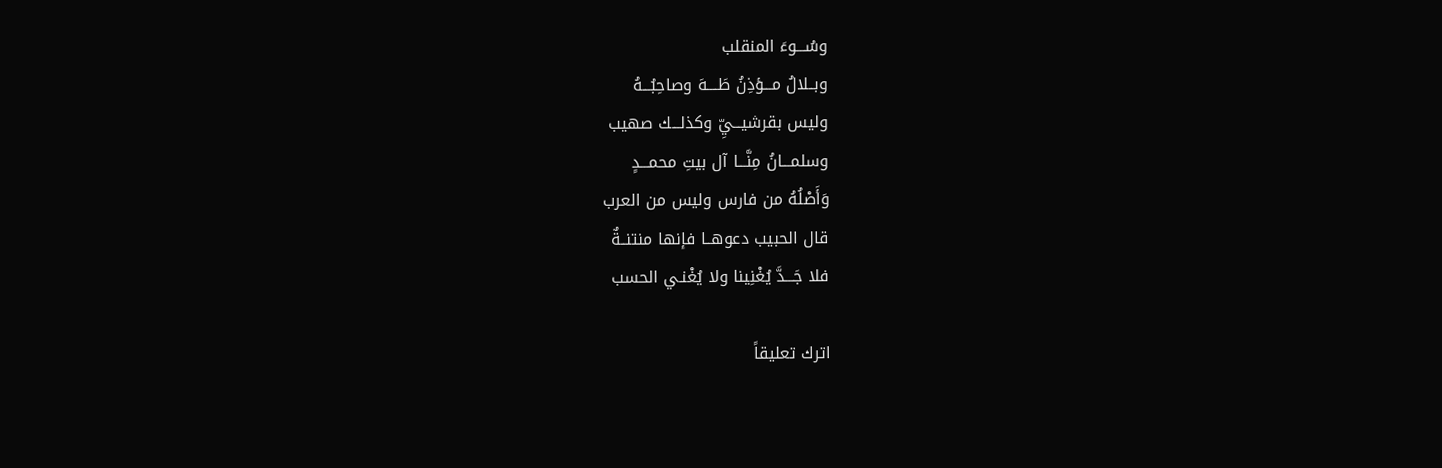وسُـــوءَ المنقلب
وبــلالُ مـــؤذِنُ طَــــهَ وصاحِبُـــهُ
وليس بقرشيـــيِّ وكذلـــك صهيب
وسلمـــانُ مِنَّـــا آل بيتِ محمـــدٍ
وَأَصْلُهُ من فارس وليس من العرب
قال الحبيب دعوهــا فإنها منتنــةٌ
فلا جَـــدَّ يُغْنِينا ولا يُغْنـي الحسب

اترك تعليقاً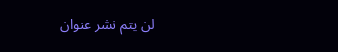لن يتم نشر عنوان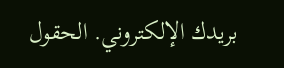بريدك الإلكتروني. الحقول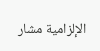الإلزامية مشار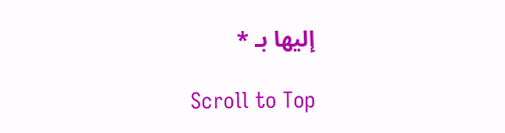إليها بـ *

Scroll to Top